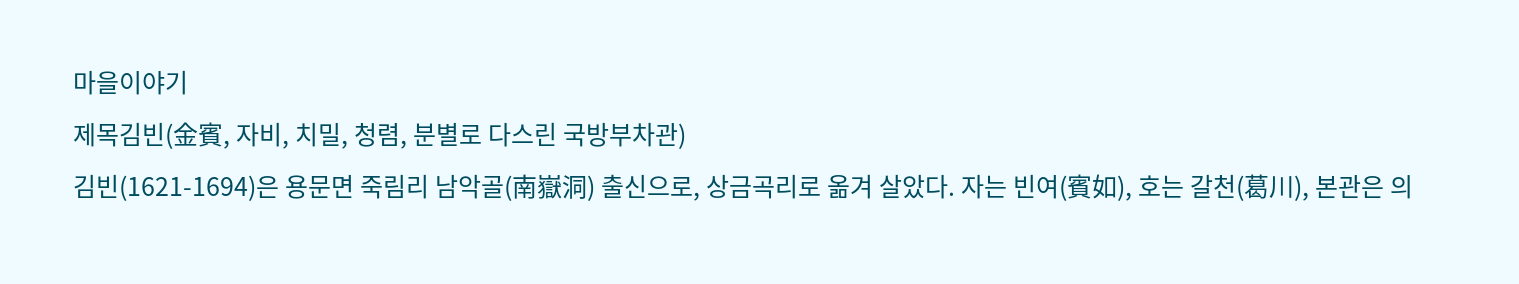마을이야기
제목김빈(金賓, 자비, 치밀, 청렴, 분별로 다스린 국방부차관)
김빈(1621-1694)은 용문면 죽림리 남악골(南嶽洞) 출신으로, 상금곡리로 옮겨 살았다. 자는 빈여(賓如), 호는 갈천(葛川), 본관은 의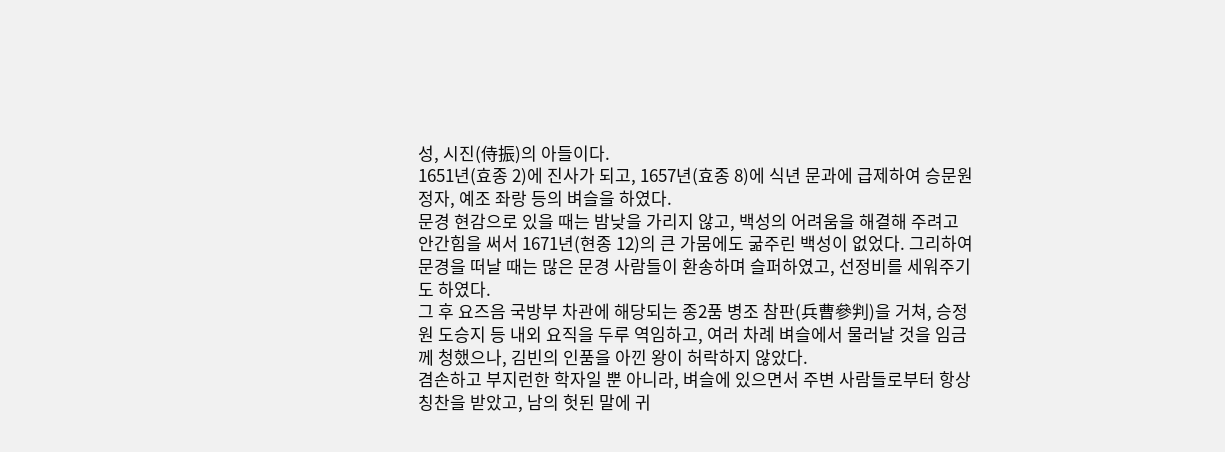성, 시진(侍振)의 아들이다.
1651년(효종 2)에 진사가 되고, 1657년(효종 8)에 식년 문과에 급제하여 승문원 정자, 예조 좌랑 등의 벼슬을 하였다.
문경 현감으로 있을 때는 밤낮을 가리지 않고, 백성의 어려움을 해결해 주려고 안간힘을 써서 1671년(현종 12)의 큰 가뭄에도 굶주린 백성이 없었다. 그리하여 문경을 떠날 때는 많은 문경 사람들이 환송하며 슬퍼하였고, 선정비를 세워주기도 하였다.
그 후 요즈음 국방부 차관에 해당되는 종2품 병조 참판(兵曹參判)을 거쳐, 승정원 도승지 등 내외 요직을 두루 역임하고, 여러 차례 벼슬에서 물러날 것을 임금께 청했으나, 김빈의 인품을 아낀 왕이 허락하지 않았다.
겸손하고 부지런한 학자일 뿐 아니라, 벼슬에 있으면서 주변 사람들로부터 항상 칭찬을 받았고, 남의 헛된 말에 귀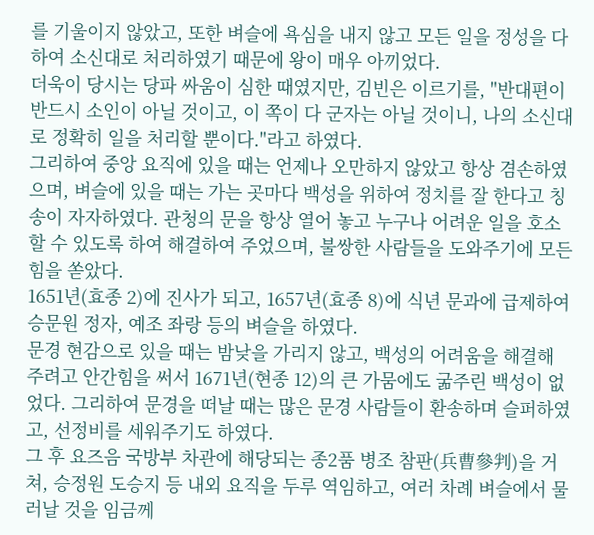를 기울이지 않았고, 또한 벼슬에 욕심을 내지 않고 모든 일을 정성을 다하여 소신대로 처리하였기 때문에 왕이 매우 아끼었다.
더욱이 당시는 당파 싸움이 심한 때였지만, 김빈은 이르기를, "반대편이 반드시 소인이 아닐 것이고, 이 쪽이 다 군자는 아닐 것이니, 나의 소신대로 정확히 일을 처리할 뿐이다."라고 하였다.
그리하여 중앙 요직에 있을 때는 언제나 오만하지 않았고 항상 겸손하였으며, 벼슬에 있을 때는 가는 곳마다 백성을 위하여 정치를 잘 한다고 칭송이 자자하였다. 관청의 문을 항상 열어 놓고 누구나 어려운 일을 호소할 수 있도록 하여 해결하여 주었으며, 불쌍한 사람들을 도와주기에 모든 힘을 쏟았다.
1651년(효종 2)에 진사가 되고, 1657년(효종 8)에 식년 문과에 급제하여 승문원 정자, 예조 좌랑 등의 벼슬을 하였다.
문경 현감으로 있을 때는 밤낮을 가리지 않고, 백성의 어려움을 해결해 주려고 안간힘을 써서 1671년(현종 12)의 큰 가뭄에도 굶주린 백성이 없었다. 그리하여 문경을 떠날 때는 많은 문경 사람들이 환송하며 슬퍼하였고, 선정비를 세워주기도 하였다.
그 후 요즈음 국방부 차관에 해당되는 종2품 병조 참판(兵曹參判)을 거쳐, 승정원 도승지 등 내외 요직을 두루 역임하고, 여러 차례 벼슬에서 물러날 것을 임금께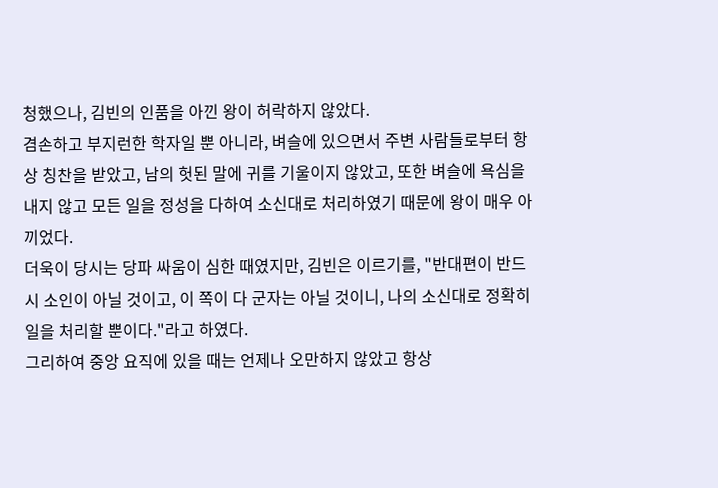청했으나, 김빈의 인품을 아낀 왕이 허락하지 않았다.
겸손하고 부지런한 학자일 뿐 아니라, 벼슬에 있으면서 주변 사람들로부터 항상 칭찬을 받았고, 남의 헛된 말에 귀를 기울이지 않았고, 또한 벼슬에 욕심을 내지 않고 모든 일을 정성을 다하여 소신대로 처리하였기 때문에 왕이 매우 아끼었다.
더욱이 당시는 당파 싸움이 심한 때였지만, 김빈은 이르기를, "반대편이 반드시 소인이 아닐 것이고, 이 쪽이 다 군자는 아닐 것이니, 나의 소신대로 정확히 일을 처리할 뿐이다."라고 하였다.
그리하여 중앙 요직에 있을 때는 언제나 오만하지 않았고 항상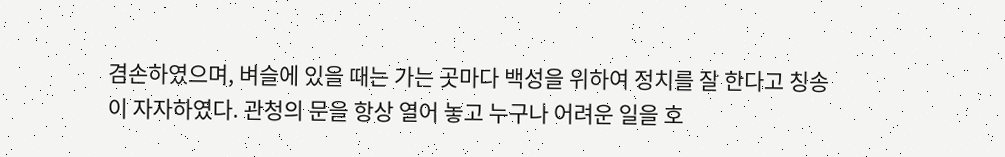겸손하였으며, 벼슬에 있을 때는 가는 곳마다 백성을 위하여 정치를 잘 한다고 칭송이 자자하였다. 관청의 문을 항상 열어 놓고 누구나 어려운 일을 호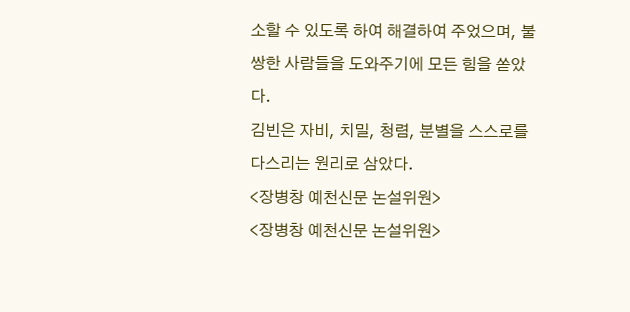소할 수 있도록 하여 해결하여 주었으며, 불쌍한 사람들을 도와주기에 모든 힘을 쏟았다.
김빈은 자비, 치밀, 청렴, 분별을 스스로를 다스리는 원리로 삼았다.
<장병창 예천신문 논설위원>
<장병창 예천신문 논설위원>